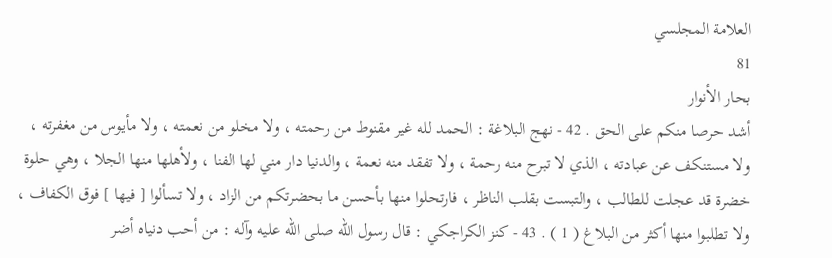العلامة المجلسي
81
بحار الأنوار
أشد حرصا منكم على الحق . 42 - نهج البلاغة : الحمد لله غير مقنوط من رحمته ، ولا مخلو من نعمته ، ولا مأيوس من مغفرته ، ولا مستنكف عن عبادته ، الذي لا تبرح منه رحمة ، ولا تفقد منه نعمة ، والدنيا دار مني لها الفنا ، ولأهلها منها الجلا ، وهي حلوة خضرة قد عجلت للطالب ، والتبست بقلب الناظر ، فارتحلوا منها بأحسن ما بحضرتكم من الزاد ، ولا تسألوا [ فيها ] فوق الكفاف ، ولا تطلبوا منها أكثر من البلاغ ( 1 ) . 43 - كنز الكراجكي : قال رسول الله صلى الله عليه وآله : من أحب دنياه أضر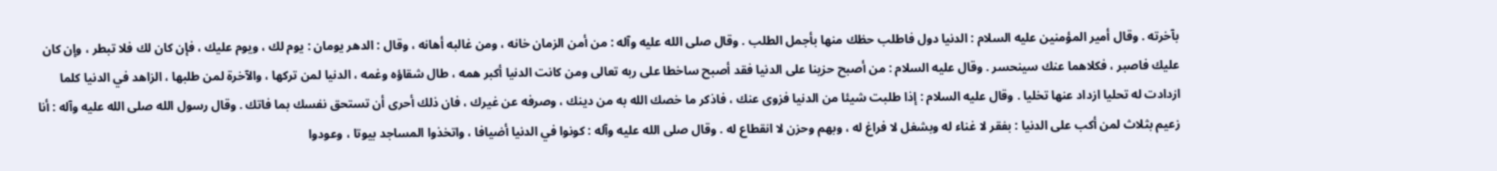بآخرته . وقال أمير المؤمنين عليه السلام : الدنيا دول فاطلب حظك منها بأجمل الطلب . وقال صلى الله عليه وآله : من أمن الزمان خانه ، ومن غالبه أهانه ، وقال : الدهر يومان : يوم لك ، ويوم عليك ، فإن كان لك فلا تبطر ، وإن كان عليك فاصبر ، فكلاهما عنك سينحسر . وقال عليه السلام : من أصبح حزينا على الدنيا فقد أصبح ساخطا على ربه تعالى ومن كانت الدنيا أكبر همه ، طال شقاؤه وغمه ، الدنيا لمن تركها ، والآخرة لمن طلبها ، الزاهد في الدنيا كلما ازدادت له تحليا ازداد عنها تخليا . وقال عليه السلام : إذا طلبت شيئا من الدنيا فزوى عنك ، فاذكر ما خصك الله به من دينك ، وصرفه عن غيرك ، فان ذلك أحرى أن تستحق نفسك بما فاتك . وقال رسول الله صلى الله عليه وآله : أنا زعيم بثلاث لمن أكب على الدنيا : بفقر لا غناء له وبشغل لا فراغ له ، وبهم وحزن لا انقطاع له . وقال صلى الله عليه وآله : كونوا في الدنيا أضيافا ، واتخذوا المساجد بيوتا ، وعودوا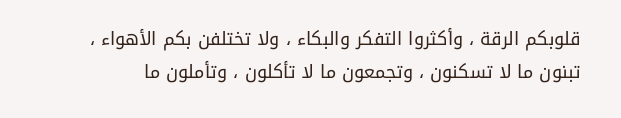قلوبكم الرقة ، وأكثروا التفكر والبكاء ، ولا تختلفن بكم الأهواء ، تبنون ما لا تسكنون ، وتجمعون ما لا تأكلون ، وتأملون ما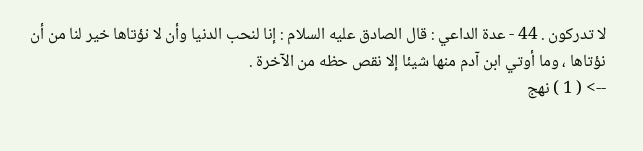لا تدركون . 44 - عدة الداعي : قال الصادق عليه السلام : إنا لنحب الدنيا وأن لا نؤتاها خير لنا من أن نؤتاها ، وما أوتي ابن آدم منها شيئا إلا نقص حظه من الآخرة .
--> ( 1 ) نهج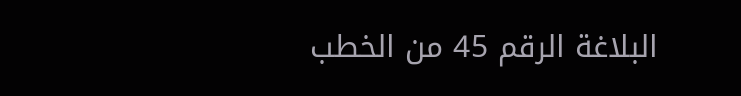البلاغة الرقم 45 من الخطب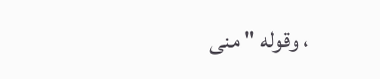، وقوله " منى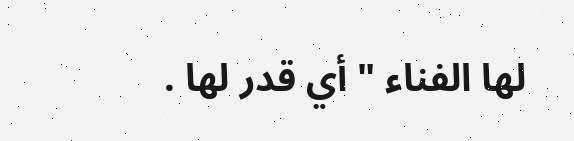لها الفناء " أي قدر لها .